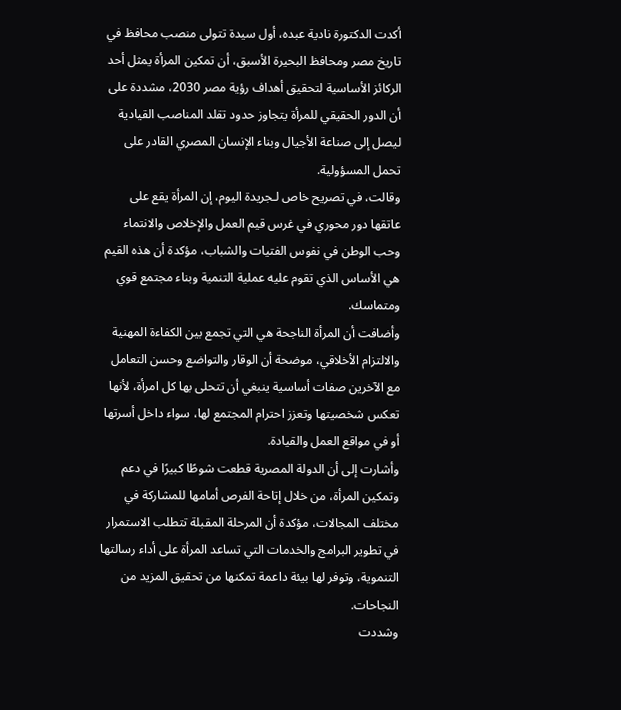أكدت الدكتورة نادية عبده، أول سيدة تتولى منصب محافظ في تاريخ مصر ومحافظ البحيرة الأسبق، أن تمكين المرأة يمثل أحد الركائز الأساسية لتحقيق أهداف رؤية مصر 2030، مشددة على أن الدور الحقيقي للمرأة يتجاوز حدود تقلد المناصب القيادية ليصل إلى صناعة الأجيال وبناء الإنسان المصري القادر على تحمل المسؤولية.
وقالت، في تصريح خاص لـجريدة اليوم، إن المرأة يقع على عاتقها دور محوري في غرس قيم العمل والإخلاص والانتماء وحب الوطن في نفوس الفتيات والشباب، مؤكدة أن هذه القيم هي الأساس الذي تقوم عليه عملية التنمية وبناء مجتمع قوي ومتماسك.
وأضافت أن المرأة الناجحة هي التي تجمع بين الكفاءة المهنية والالتزام الأخلاقي، موضحة أن الوقار والتواضع وحسن التعامل مع الآخرين صفات أساسية ينبغي أن تتحلى بها كل امرأة، لأنها تعكس شخصيتها وتعزز احترام المجتمع لها، سواء داخل أسرتها أو في مواقع العمل والقيادة.
وأشارت إلى أن الدولة المصرية قطعت شوطًا كبيرًا في دعم وتمكين المرأة، من خلال إتاحة الفرص أمامها للمشاركة في مختلف المجالات، مؤكدة أن المرحلة المقبلة تتطلب الاستمرار في تطوير البرامج والخدمات التي تساعد المرأة على أداء رسالتها التنموية، وتوفر لها بيئة داعمة تمكنها من تحقيق المزيد من النجاحات.
وشددت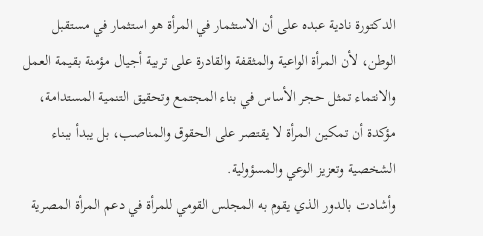الدكتورة نادية عبده على أن الاستثمار في المرأة هو استثمار في مستقبل الوطن، لأن المرأة الواعية والمثقفة والقادرة على تربية أجيال مؤمنة بقيمة العمل والانتماء تمثل حجر الأساس في بناء المجتمع وتحقيق التنمية المستدامة، مؤكدة أن تمكين المرأة لا يقتصر على الحقوق والمناصب، بل يبدأ ببناء الشخصية وتعزيز الوعي والمسؤولية.
وأشادت بالدور الذي يقوم به المجلس القومي للمرأة في دعم المرأة المصرية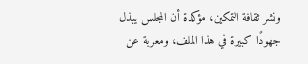ونشر ثقافة التمكين، مؤكدة أن المجلس يبذل جهودًا كبيرة في هذا الملف، ومعربة عن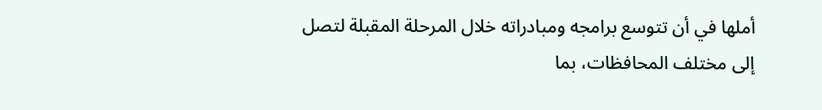أملها في أن تتوسع برامجه ومبادراته خلال المرحلة المقبلة لتصل إلى مختلف المحافظات، بما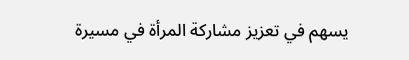يسهم في تعزيز مشاركة المرأة في مسيرة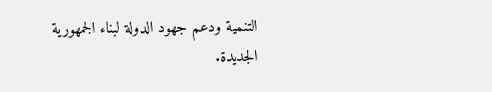التنمية ودعم جهود الدولة لبناء الجمهورية الجديدة.